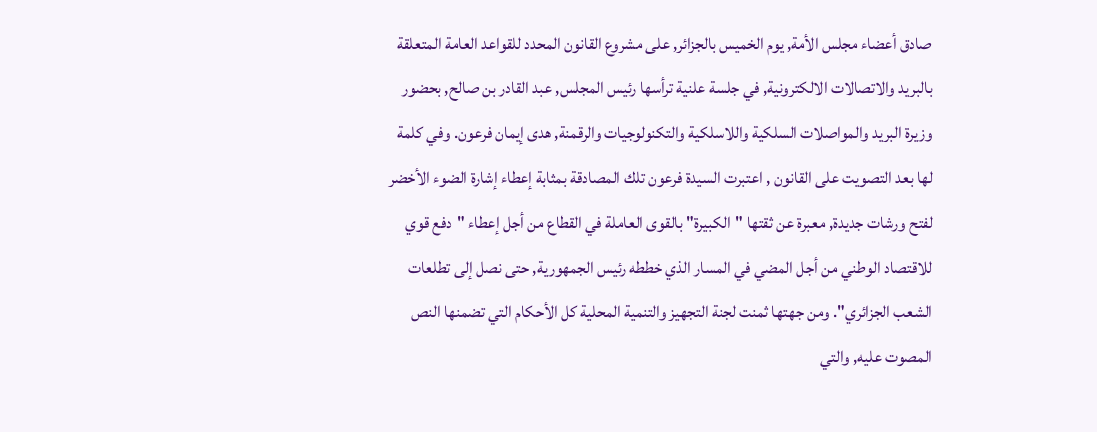صادق أعضاء مجلس الأمة, يوم الخميس بالجزائر, على مشروع القانون المحدد للقواعد العامة المتعلقة بالبريد والاتصالات الالكترونية, في جلسة علنية ترأسها رئيس المجلس, عبد القادر بن صالح, بحضور وزيرة البريد والمواصلات السلكية واللاسلكية والتكنولوجيات والرقمنة, هدى إيمان فرعون. وفي كلمة لها بعد التصويت على القانون , اعتبرت السيدة فرعون تلك المصادقة بمثابة إعطاء إشارة الضوء الأخضر لفتح ورشات جديدة, معبرة عن ثقتها "الكبيرة" بالقوى العاملة في القطاع من أجل إعطاء "دفع قوي للاقتصاد الوطني من أجل المضي في المسار الذي خططه رئيس الجمهورية, حتى نصل إلى تطلعات الشعب الجزائري". ومن جهتها ثمنت لجنة التجهيز والتنمية المحلية كل الأحكام التي تضمنها النص المصوت عليه, والتي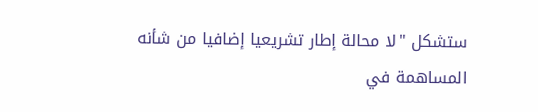ستشكل "لا محالة إطار تشريعيا إضافيا من شأنه المساهمة في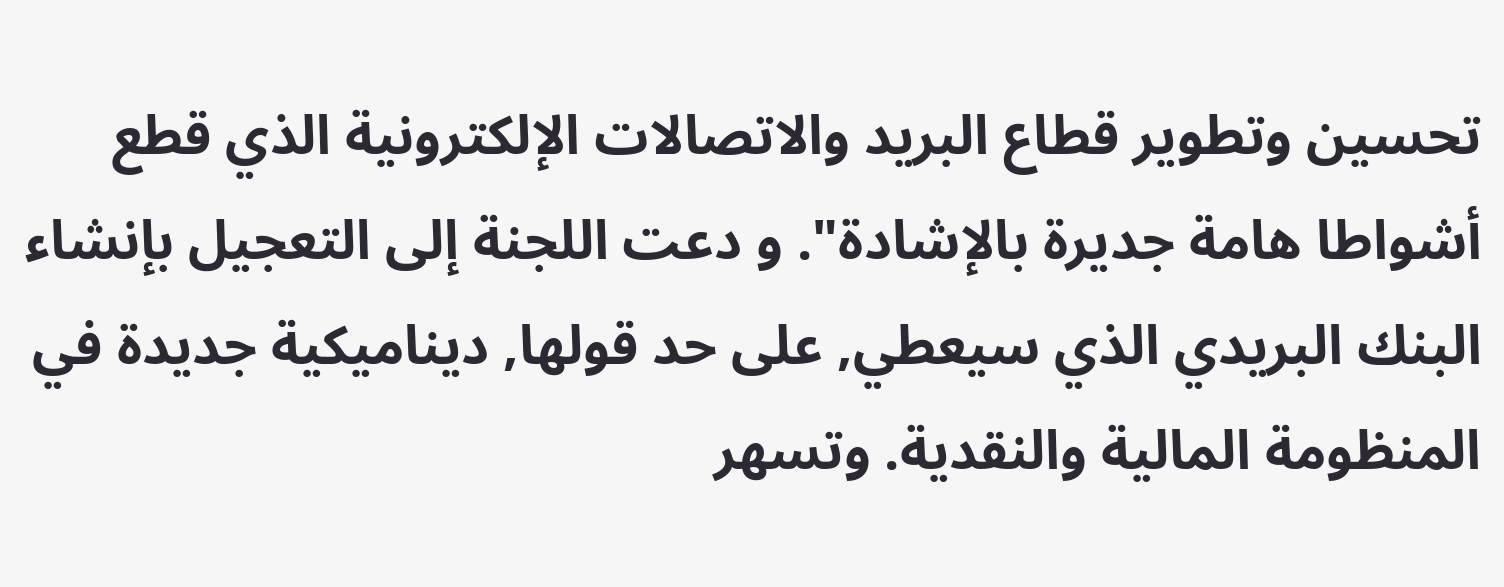تحسين وتطوير قطاع البريد والاتصالات الإلكترونية الذي قطع أشواطا هامة جديرة بالإشادة". و دعت اللجنة إلى التعجيل بإنشاء البنك البريدي الذي سيعطي, على حد قولها, ديناميكية جديدة في المنظومة المالية والنقدية. وتسهر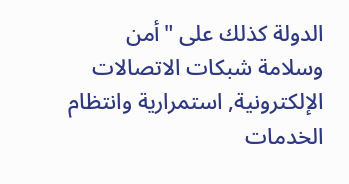الدولة كذلك على "أمن وسلامة شبكات الاتصالات الإلكترونية, استمرارية وانتظام الخدمات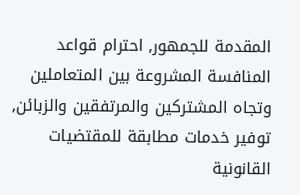المقدمة للجمهور, احترام قواعد المنافسة المشروعة بين المتعاملين وتجاه المشتركين والمرتفقين والزبائن, توفير خدمات مطابقة للمقتضيات القانونية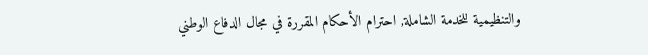والتنظيمية للخدمة الشاملة, احترام الأحكام المقررة في مجال الدفاع الوطني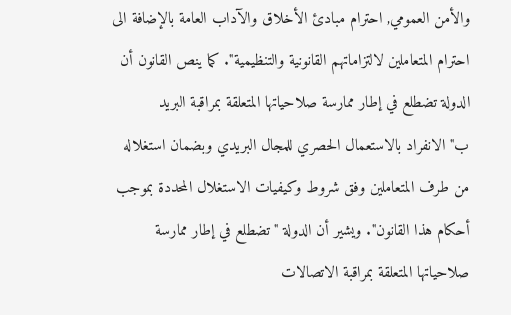والأمن العمومي, احترام مبادئ الأخلاق والآداب العامة بالإضافة الى احترام المتعاملين لالتزاماتهم القانونية والتنظيمية". كما ينص القانون أن الدولة تضطلع في إطار ممارسة صلاحياتها المتعلقة بمراقبة البريد ب"الانفراد بالاستعمال الحصري للمجال البريدي وبضمان استغلاله من طرف المتعاملين وفق شروط وكيفيات الاستغلال المحددة بموجب أحكام هذا القانون". ويشير أن الدولة "تضطلع في إطار ممارسة صلاحياتها المتعلقة بمراقبة الاتصالات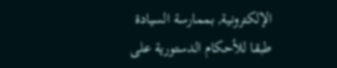الإلكترونية, بممارسة السيادة طبقا للأحكام الدستورية على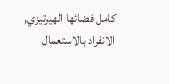كامل فضائها الهيرتيزي, الانفراد بالاستعمال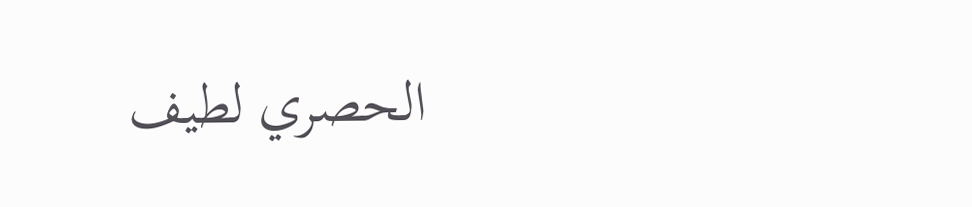الحصري لطيف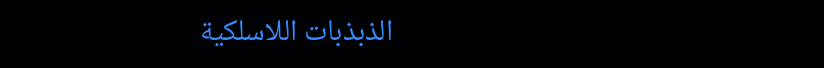الذبذبات اللاسلكية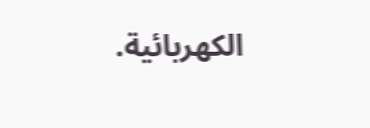الكهربائية.